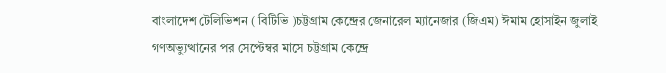বাংলাদেশ টেলিভিশন ( বিটিভি )চট্টগ্রাম কেন্দ্রের জেনারেল ম্যানেজার (জিএম) ঈমাম হোসাইন জুলাই গণঅভ্যুত্থানের পর সেপ্টেম্বর মাসে চট্টগ্রাম কেন্দ্রে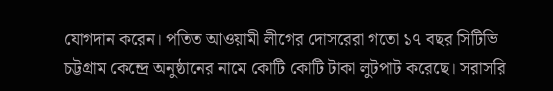যোগদান করেন। পতিত আওয়ামী লীগের দোসরেরা গতো ১৭ বছর সিটিভি চট্টগ্রাম কেন্দ্রে অনুষ্ঠানের নামে কোটি কোটি টাকা লুটপাট করেছে। সরাসরি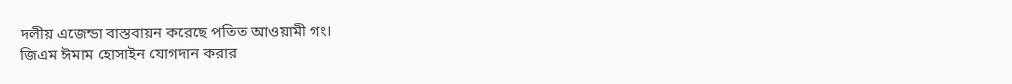দলীয় এজেন্ডা বাস্তবায়ন করেছে পতিত আওয়ামী গং।
জিএম ঈমাম হোসাইন যোগদান করার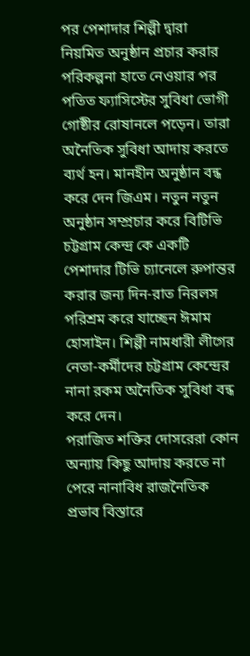পর পেশাদার শিল্পী দ্বারা নিয়মিত অনুষ্ঠান প্রচার করার পরিকল্পনা হাতে নেওয়ার পর পতিত ফ্যাসিস্টের সুবিধা ভোগী গোষ্ঠীর রোষানলে পড়েন। তারা অনৈতিক সুবিধা আদায় করতে ব্যর্থ হন। মানহীন অনুষ্ঠান বন্ধ করে দেন জিএম। নতুন নতুন অনুষ্ঠান সম্প্রচার করে বিটিভি চট্টগ্রাম কেন্দ্র কে একটি পেশাদার টিভি চ্যানেলে রুপান্তর করার জন্য দিন-রাত নিরলস পরিশ্রম করে যাচ্ছেন ঈমাম হোসাইন। শিল্পী নামধারী লীগের নেতা-কর্মীদের চট্টগ্রাম কেন্দ্রের নানা রকম অনৈতিক সুবিধা বন্ধ করে দেন।
পরাজিত শক্তির দোসরেরা কোন অন্যায় কিছু আদায় করতে না পেরে নানাবিধ রাজনৈতিক প্রভাব বিস্তারে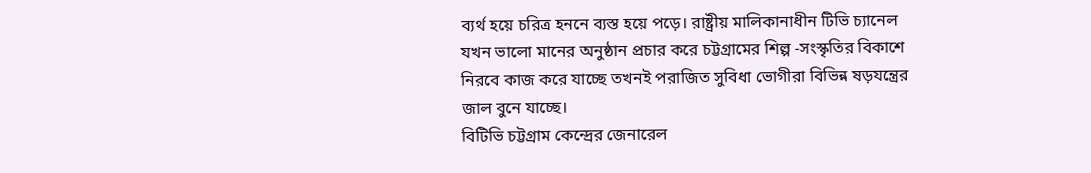ব্যর্থ হয়ে চরিত্র হননে ব্যস্ত হয়ে পড়ে। রাষ্ট্রীয় মালিকানাধীন টিভি চ্যানেল যখন ভালো মানের অনুষ্ঠান প্রচার করে চট্টগ্রামের শিল্প -সংস্কৃতির বিকাশে নিরবে কাজ করে যাচ্ছে তখনই পরাজিত সুবিধা ভোগীরা বিভিন্ন ষড়যন্ত্রের জাল বুনে যাচ্ছে।
বিটিভি চট্টগ্রাম কেন্দ্রের জেনারেল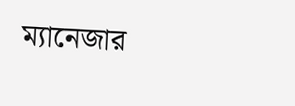ম্যানেজার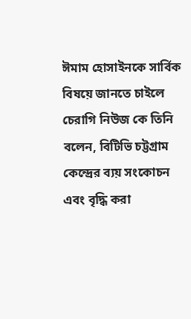ঈমাম হোসাইনকে সার্বিক বিষয়ে জানতে চাইলে চেরাগি নিউজ কে তিনি বলেন, বিটিভি চট্টগ্রাম কেন্দ্রের ব্যয় সংকোচন এবং বৃদ্ধি করা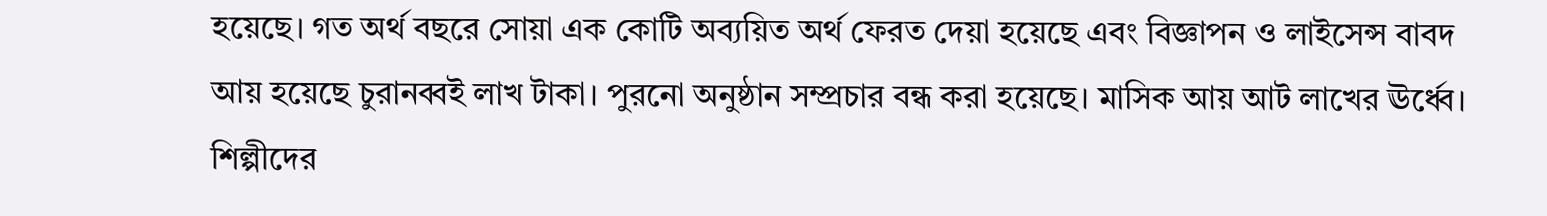হয়েছে। গত অর্থ বছরে সোয়া এক কোটি অব্যয়িত অর্থ ফেরত দেয়া হয়েছে এবং বিজ্ঞাপন ও লাইসেন্স বাবদ আয় হয়েছে চুরানব্বই লাখ টাকা। পুরনো অনুষ্ঠান সম্প্রচার বন্ধ করা হয়েছে। মাসিক আয় আট লাখের ঊর্ধ্বে। শিল্পীদের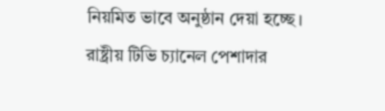নিয়মিত ভাবে অনুষ্ঠান দেয়া হচ্ছে।
রাষ্ট্রীয় টিভি চ্যানেল পেশাদার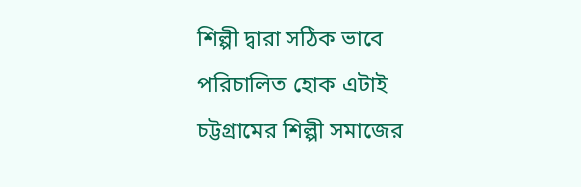শিল্পী দ্বারা সঠিক ভাবে পরিচালিত হোক এটাই চট্টগ্রামের শিল্পী সমাজের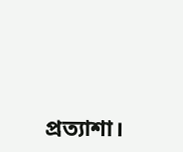প্রত্যাশা।